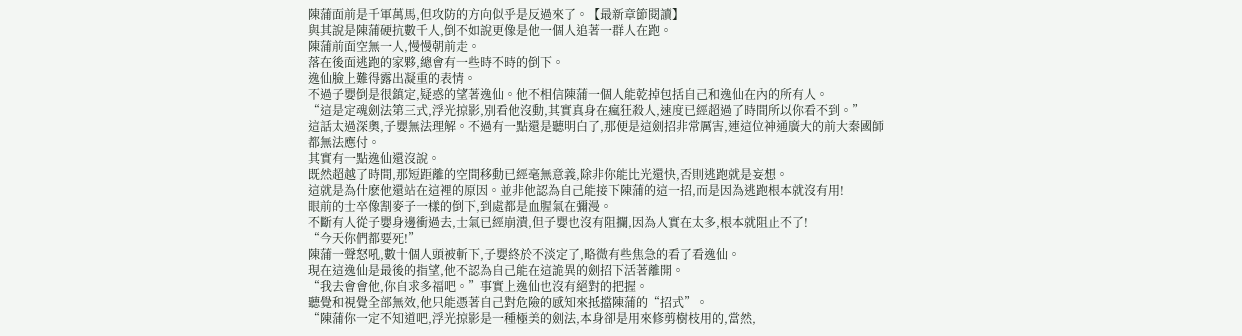陳蒲面前是千軍萬馬,但攻防的方向似乎是反過來了。【最新章節閱讀】
與其說是陳蒲硬抗數千人,倒不如說更像是他一個人追著一群人在跑。
陳蒲前面空無一人,慢慢朝前走。
落在後面逃跑的家夥,總會有一些時不時的倒下。
逸仙臉上難得露出凝重的表情。
不過子嬰倒是很鎮定,疑惑的望著逸仙。他不相信陳蒲一個人能乾掉包括自己和逸仙在內的所有人。
“這是定魂劍法第三式,浮光掠影,別看他沒動,其實真身在瘋狂殺人,速度已經超過了時間所以你看不到。”
這話太過深奧,子嬰無法理解。不過有一點還是聽明白了,那便是這劍招非常厲害,連這位神通廣大的前大秦國師都無法應付。
其實有一點逸仙還沒說。
既然超越了時間,那短距離的空間移動已經毫無意義,除非你能比光還快,否則逃跑就是妄想。
這就是為什麽他還站在這裡的原因。並非他認為自己能接下陳蒲的這一招,而是因為逃跑根本就沒有用!
眼前的士卒像割麥子一樣的倒下,到處都是血腥氣在彌漫。
不斷有人從子嬰身邊衝過去,士氣已經崩潰,但子嬰也沒有阻攔,因為人實在太多,根本就阻止不了!
“今天你們都要死!”
陳蒲一聲怒吼,數十個人頭被斬下,子嬰終於不淡定了,略微有些焦急的看了看逸仙。
現在這逸仙是最後的指望,他不認為自己能在這詭異的劍招下活著離開。
“我去會會他,你自求多福吧。”事實上逸仙也沒有絕對的把握。
聽覺和視覺全部無效,他只能憑著自己對危險的感知來抵擋陳蒲的“招式”。
“陳蒲你一定不知道吧,浮光掠影是一種極美的劍法,本身卻是用來修剪樹枝用的,當然,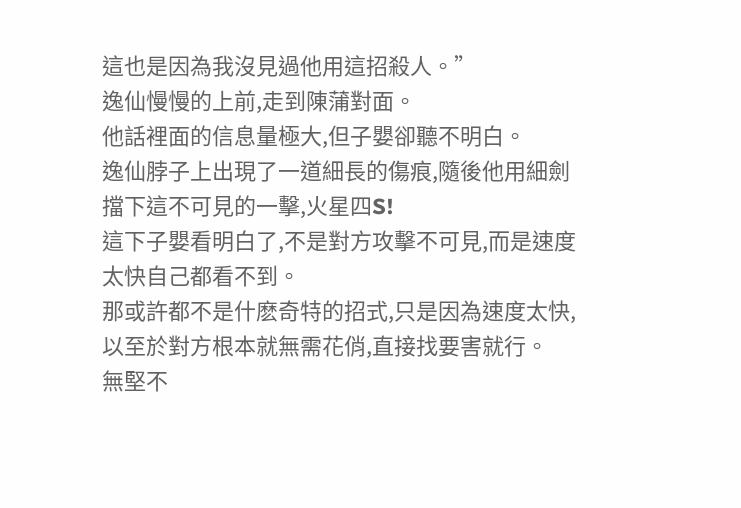這也是因為我沒見過他用這招殺人。”
逸仙慢慢的上前,走到陳蒲對面。
他話裡面的信息量極大,但子嬰卻聽不明白。
逸仙脖子上出現了一道細長的傷痕,隨後他用細劍擋下這不可見的一擊,火星四S!
這下子嬰看明白了,不是對方攻擊不可見,而是速度太快自己都看不到。
那或許都不是什麽奇特的招式,只是因為速度太快,以至於對方根本就無需花俏,直接找要害就行。
無堅不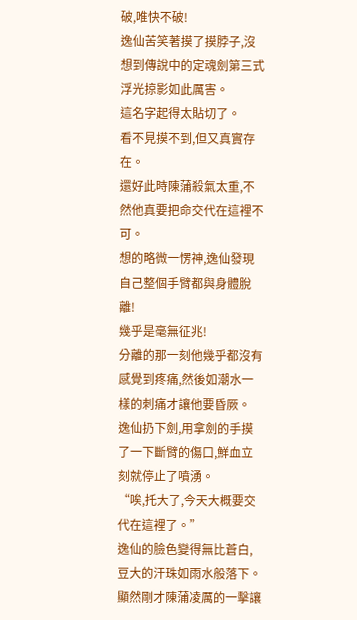破,唯快不破!
逸仙苦笑著摸了摸脖子,沒想到傳說中的定魂劍第三式浮光掠影如此厲害。
這名字起得太貼切了。
看不見摸不到,但又真實存在。
還好此時陳蒲殺氣太重,不然他真要把命交代在這裡不可。
想的略微一愣神,逸仙發現自己整個手臂都與身體脫離!
幾乎是毫無征兆!
分離的那一刻他幾乎都沒有感覺到疼痛,然後如潮水一樣的刺痛才讓他要昏厥。
逸仙扔下劍,用拿劍的手摸了一下斷臂的傷口,鮮血立刻就停止了噴湧。
“唉,托大了,今天大概要交代在這裡了。”
逸仙的臉色變得無比蒼白,豆大的汗珠如雨水般落下。
顯然剛才陳蒲凌厲的一擊讓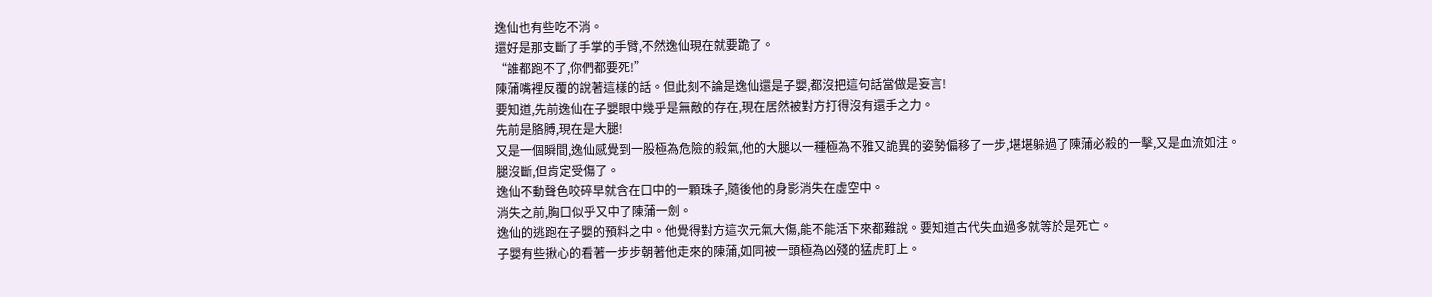逸仙也有些吃不消。
還好是那支斷了手掌的手臂,不然逸仙現在就要跪了。
“誰都跑不了,你們都要死!”
陳蒲嘴裡反覆的說著這樣的話。但此刻不論是逸仙還是子嬰,都沒把這句話當做是妄言!
要知道,先前逸仙在子嬰眼中幾乎是無敵的存在,現在居然被對方打得沒有還手之力。
先前是胳膊,現在是大腿!
又是一個瞬間,逸仙感覺到一股極為危險的殺氣,他的大腿以一種極為不雅又詭異的姿勢偏移了一步,堪堪躲過了陳蒲必殺的一擊,又是血流如注。
腿沒斷,但肯定受傷了。
逸仙不動聲色咬碎早就含在口中的一顆珠子,隨後他的身影消失在虛空中。
消失之前,胸口似乎又中了陳蒲一劍。
逸仙的逃跑在子嬰的預料之中。他覺得對方這次元氣大傷,能不能活下來都難說。要知道古代失血過多就等於是死亡。
子嬰有些揪心的看著一步步朝著他走來的陳蒲,如同被一頭極為凶殘的猛虎盯上。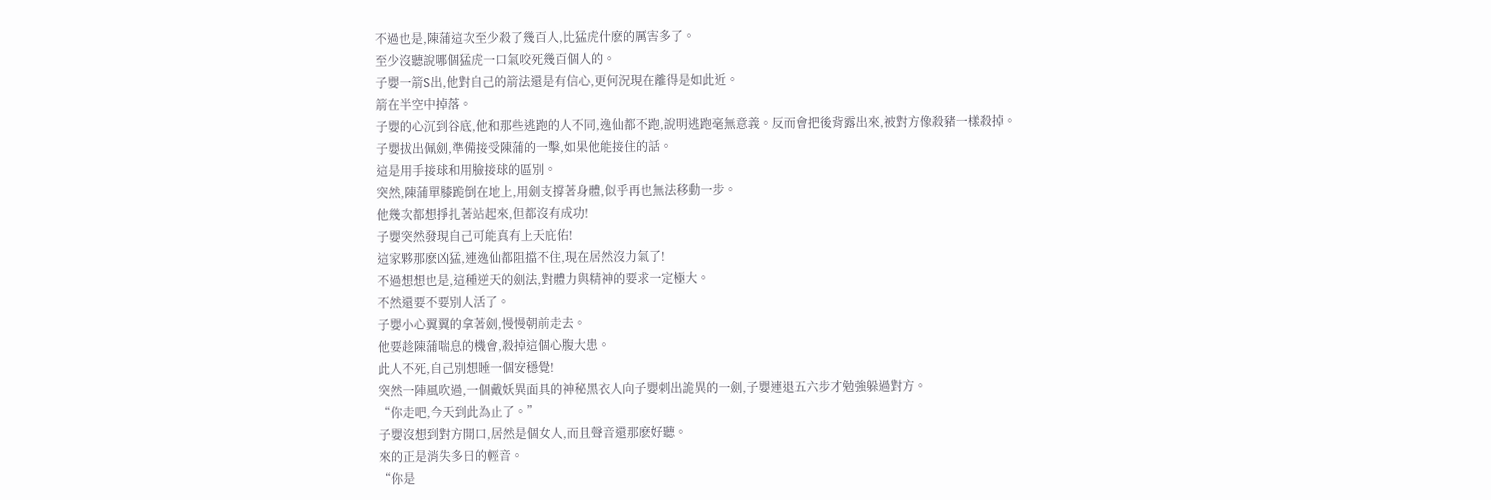不過也是,陳蒲這次至少殺了幾百人,比猛虎什麽的厲害多了。
至少沒聽說哪個猛虎一口氣咬死幾百個人的。
子嬰一箭S出,他對自己的箭法還是有信心,更何況現在離得是如此近。
箭在半空中掉落。
子嬰的心沉到谷底,他和那些逃跑的人不同,逸仙都不跑,說明逃跑毫無意義。反而會把後背露出來,被對方像殺豬一樣殺掉。
子嬰拔出佩劍,準備接受陳蒲的一擊,如果他能接住的話。
這是用手接球和用臉接球的區別。
突然,陳蒲單膝跪倒在地上,用劍支撐著身體,似乎再也無法移動一步。
他幾次都想掙扎著站起來,但都沒有成功!
子嬰突然發現自己可能真有上天庇佑!
這家夥那麽凶猛,連逸仙都阻擋不住,現在居然沒力氣了!
不過想想也是,這種逆天的劍法,對體力與精神的要求一定極大。
不然還要不要別人活了。
子嬰小心翼翼的拿著劍,慢慢朝前走去。
他要趁陳蒲喘息的機會,殺掉這個心腹大患。
此人不死,自己別想睡一個安穩覺!
突然一陣風吹過,一個戴妖異面具的神秘黑衣人向子嬰刺出詭異的一劍,子嬰連退五六步才勉強躲過對方。
“你走吧,今天到此為止了。”
子嬰沒想到對方開口,居然是個女人,而且聲音還那麽好聽。
來的正是消失多日的輕音。
“你是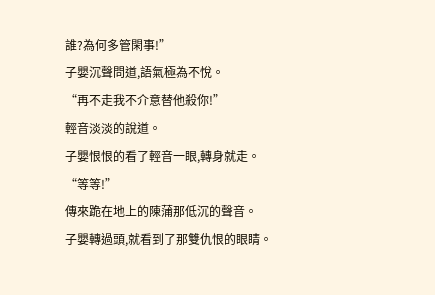誰?為何多管閑事!”
子嬰沉聲問道,語氣極為不悅。
“再不走我不介意替他殺你!”
輕音淡淡的說道。
子嬰恨恨的看了輕音一眼,轉身就走。
“等等!”
傳來跪在地上的陳蒲那低沉的聲音。
子嬰轉過頭,就看到了那雙仇恨的眼睛。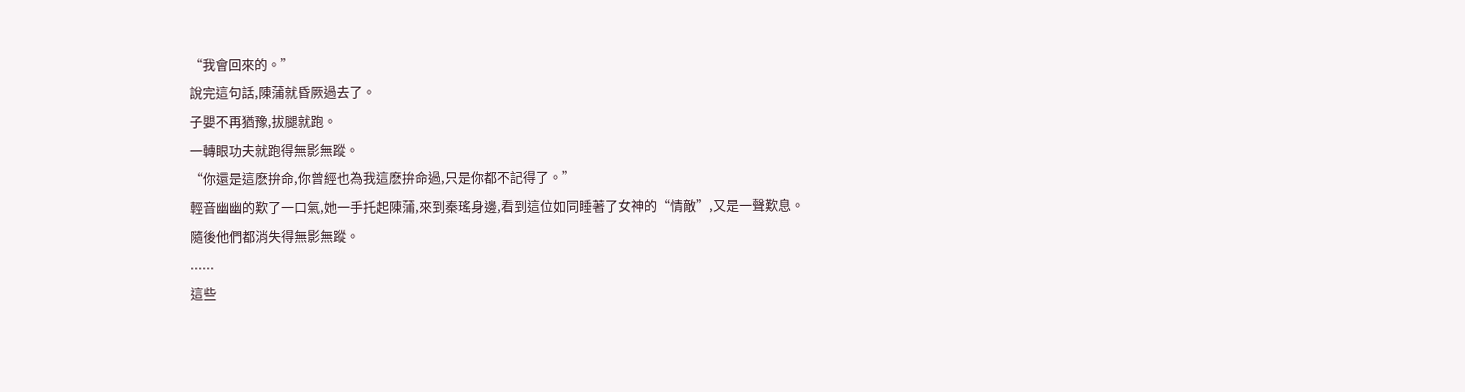“我會回來的。”
說完這句話,陳蒲就昏厥過去了。
子嬰不再猶豫,拔腿就跑。
一轉眼功夫就跑得無影無蹤。
“你還是這麽拚命,你曾經也為我這麽拚命過,只是你都不記得了。”
輕音幽幽的歎了一口氣,她一手托起陳蒲,來到秦瑤身邊,看到這位如同睡著了女神的“情敵”,又是一聲歎息。
隨後他們都消失得無影無蹤。
......
這些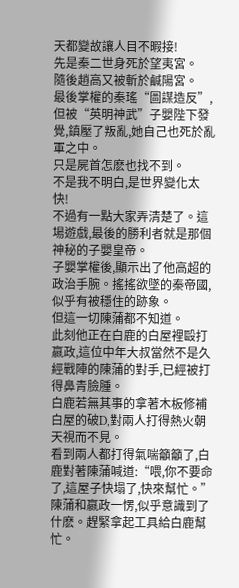天都變故讓人目不暇接!
先是秦二世身死於望夷宮。
隨後趙高又被斬於鹹陽宮。
最後掌權的秦瑤“圖謀造反”,但被“英明神武”子嬰陛下發覺,鎮壓了叛亂,她自己也死於亂軍之中。
只是屍首怎麽也找不到。
不是我不明白,是世界變化太快!
不過有一點大家弄清楚了。這場遊戲,最後的勝利者就是那個神秘的子嬰皇帝。
子嬰掌權後,顯示出了他高超的政治手腕。搖搖欲墜的秦帝國,似乎有被穩住的跡象。
但這一切陳蒲都不知道。
此刻他正在白鹿的白屋裡毆打嬴政,這位中年大叔當然不是久經戰陣的陳蒲的對手,已經被打得鼻青臉腫。
白鹿若無其事的拿著木板修補白屋的破D,對兩人打得熱火朝天視而不見。
看到兩人都打得氣喘籲籲了,白鹿對著陳蒲喊道:“喂,你不要命了,這屋子快塌了,快來幫忙。”
陳蒲和嬴政一愣,似乎意識到了什麽。趕緊拿起工具給白鹿幫忙。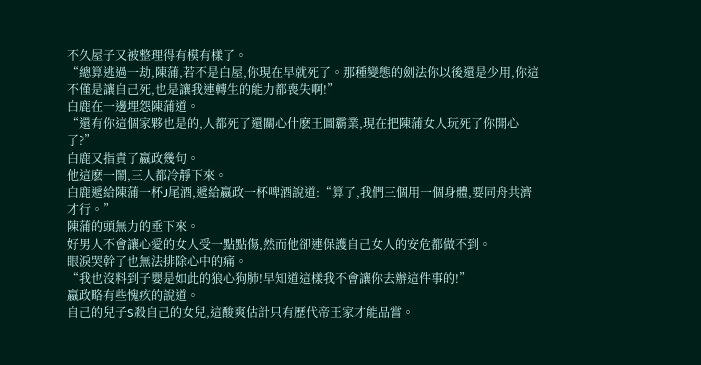不久屋子又被整理得有模有樣了。
“總算逃過一劫,陳蒲,若不是白屋,你現在早就死了。那種變態的劍法你以後還是少用,你這不僅是讓自己死,也是讓我連轉生的能力都喪失啊!”
白鹿在一邊埋怨陳蒲道。
“還有你這個家夥也是的,人都死了還關心什麽王圖霸業,現在把陳蒲女人玩死了你開心了?”
白鹿又指責了嬴政幾句。
他這麽一鬧,三人都冷靜下來。
白鹿遞給陳蒲一杯J尾酒,遞給嬴政一杯啤酒說道:“算了,我們三個用一個身體,要同舟共濟才行。”
陳蒲的頭無力的垂下來。
好男人不會讓心愛的女人受一點點傷,然而他卻連保護自己女人的安危都做不到。
眼淚哭幹了也無法排除心中的痛。
“我也沒料到子嬰是如此的狼心狗肺!早知道這樣我不會讓你去辦這件事的!”
嬴政略有些愧疚的說道。
自己的兒子S殺自己的女兒,這酸爽估計只有歷代帝王家才能品嘗。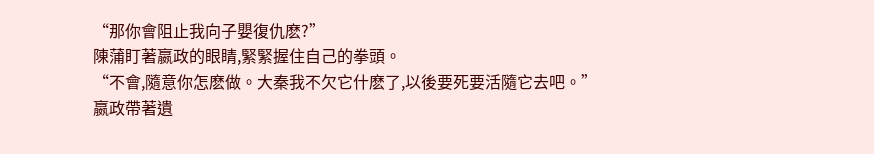“那你會阻止我向子嬰復仇麽?”
陳蒲盯著嬴政的眼睛,緊緊握住自己的拳頭。
“不會,隨意你怎麽做。大秦我不欠它什麽了,以後要死要活隨它去吧。”
嬴政帶著遺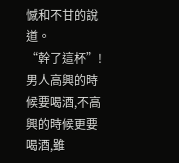憾和不甘的說道。
“幹了這杯”!
男人高興的時候要喝酒,不高興的時候更要喝酒,雖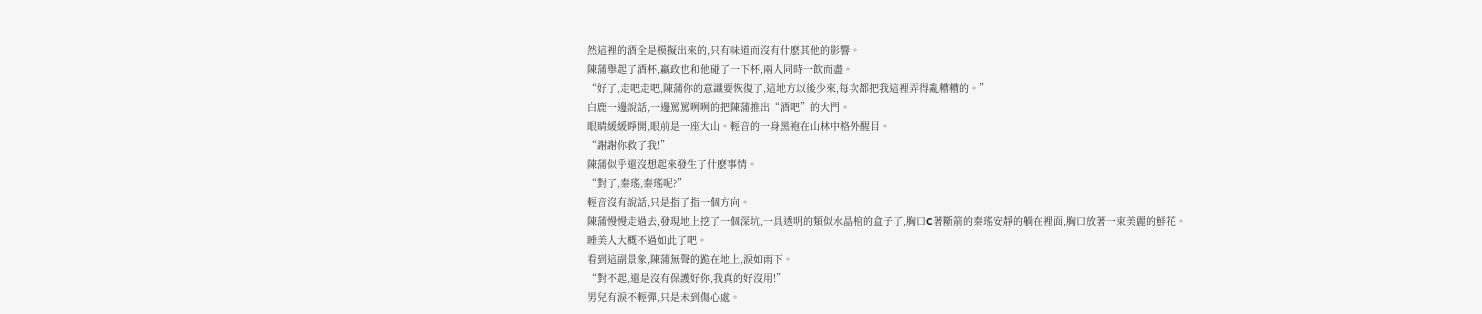然這裡的酒全是模擬出來的,只有味道而沒有什麽其他的影響。
陳蒲舉起了酒杯,嬴政也和他碰了一下杯,兩人同時一飲而盡。
“好了,走吧走吧,陳蒲你的意識要恢復了,這地方以後少來,每次都把我這裡弄得亂糟糟的。”
白鹿一邊說話,一邊罵罵咧咧的把陳蒲推出“酒吧”的大門。
眼睛緩緩睜開,眼前是一座大山。輕音的一身黑袍在山林中格外醒目。
“謝謝你救了我!”
陳蒲似乎還沒想起來發生了什麽事情。
“對了,秦瑤,秦瑤呢?”
輕音沒有說話,只是指了指一個方向。
陳蒲慢慢走過去,發現地上挖了一個深坑,一具透明的類似水晶棺的盒子了,胸口C著斷箭的秦瑤安靜的躺在裡面,胸口放著一束美麗的鮮花。
睡美人大概不過如此了吧。
看到這副景象,陳蒲無聲的跪在地上,淚如雨下。
“對不起,還是沒有保護好你,我真的好沒用!”
男兒有淚不輕彈,只是未到傷心處。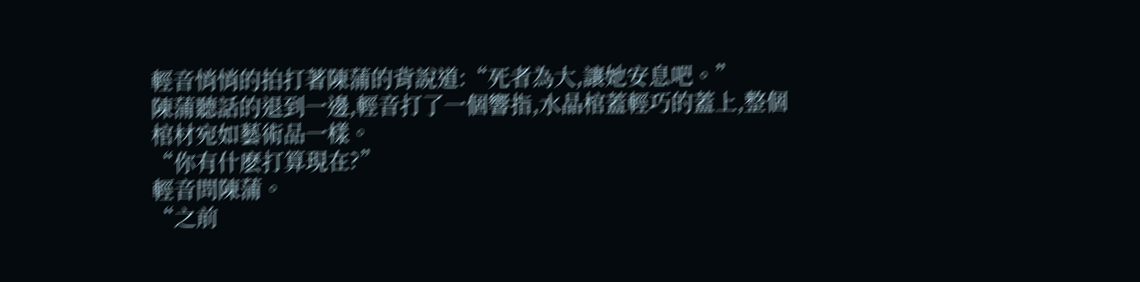輕音悄悄的拍打著陳蒲的背說道:“死者為大,讓她安息吧。”
陳蒲聽話的退到一邊,輕音打了一個響指,水晶棺蓋輕巧的蓋上,整個棺材宛如藝術品一樣。
“你有什麽打算現在?”
輕音問陳蒲。
“之前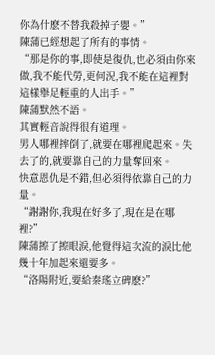你為什麽不替我殺掉子嬰。”
陳蒲已經想起了所有的事情。
“那是你的事,即使是復仇,也必須由你來做,我不能代勞,更何況,我不能在這裡對這樣舉足輕重的人出手。”
陳蒲默然不語。
其實輕音說得很有道理。
男人哪裡摔倒了,就要在哪裡爬起來。失去了的,就要靠自己的力量奪回來。
快意恩仇是不錯,但必須得依靠自己的力量。
“謝謝你,我現在好多了,現在是在哪裡?”
陳蒲擦了擦眼淚,他覺得這次流的淚比他幾十年加起來還要多。
“洛陽附近,要給秦瑤立碑麽?”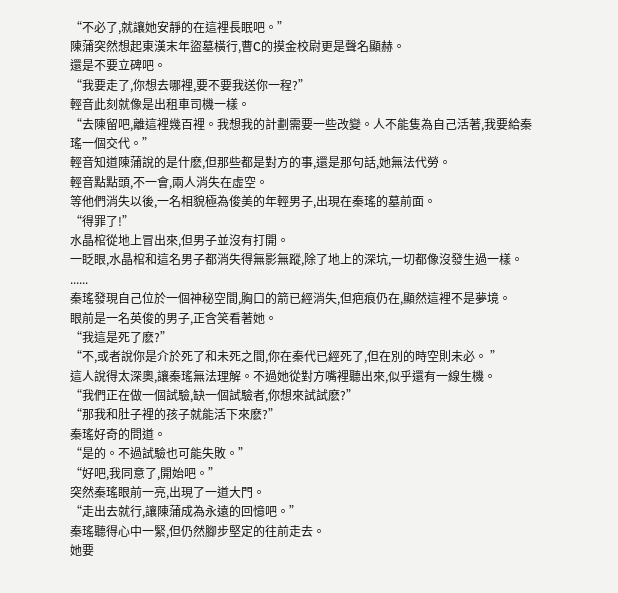“不必了,就讓她安靜的在這裡長眠吧。”
陳蒲突然想起東漢末年盜墓橫行,曹C的摸金校尉更是聲名顯赫。
還是不要立碑吧。
“我要走了,你想去哪裡,要不要我送你一程?”
輕音此刻就像是出租車司機一樣。
“去陳留吧,離這裡幾百裡。我想我的計劃需要一些改變。人不能隻為自己活著,我要給秦瑤一個交代。”
輕音知道陳蒲說的是什麽,但那些都是對方的事,還是那句話,她無法代勞。
輕音點點頭,不一會,兩人消失在虛空。
等他們消失以後,一名相貌極為俊美的年輕男子,出現在秦瑤的墓前面。
“得罪了!”
水晶棺從地上冒出來,但男子並沒有打開。
一眨眼,水晶棺和這名男子都消失得無影無蹤,除了地上的深坑,一切都像沒發生過一樣。
......
秦瑤發現自己位於一個神秘空間,胸口的箭已經消失,但疤痕仍在,顯然這裡不是夢境。
眼前是一名英俊的男子,正含笑看著她。
“我這是死了麽?”
“不,或者說你是介於死了和未死之間,你在秦代已經死了,但在別的時空則未必。 ”
這人說得太深奧,讓秦瑤無法理解。不過她從對方嘴裡聽出來,似乎還有一線生機。
“我們正在做一個試驗,缺一個試驗者,你想來試試麽?”
“那我和肚子裡的孩子就能活下來麽?”
秦瑤好奇的問道。
“是的。不過試驗也可能失敗。”
“好吧,我同意了,開始吧。”
突然秦瑤眼前一亮,出現了一道大門。
“走出去就行,讓陳蒲成為永遠的回憶吧。”
秦瑤聽得心中一緊,但仍然腳步堅定的往前走去。
她要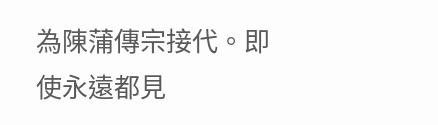為陳蒲傳宗接代。即使永遠都見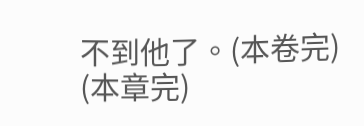不到他了。(本卷完)
(本章完)